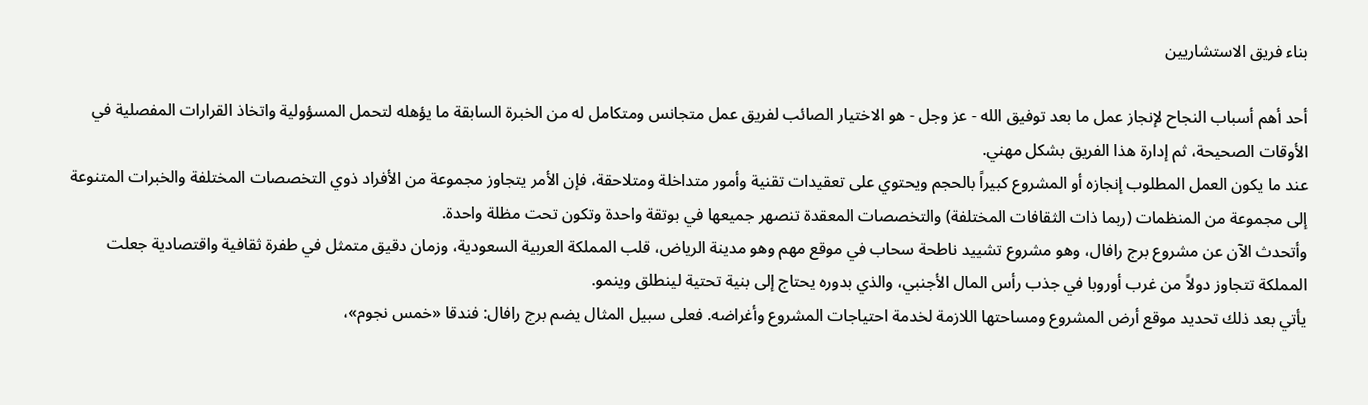بناء فريق الاستشاريين

أحد أهم أسباب النجاح لإنجاز عمل ما بعد توفيق الله - عز وجل - هو الاختيار الصائب لفريق عمل متجانس ومتكامل له من الخبرة السابقة ما يؤهله لتحمل المسؤولية واتخاذ القرارات المفصلية في الأوقات الصحيحة، ثم إدارة هذا الفريق بشكل مهني.
عند ما يكون العمل المطلوب إنجازه أو المشروع كبيراً بالحجم ويحتوي على تعقيدات تقنية وأمور متداخلة ومتلاحقة، فإن الأمر يتجاوز مجموعة من الأفراد ذوي التخصصات المختلفة والخبرات المتنوعة إلى مجموعة من المنظمات (ربما ذات الثقافات المختلفة) والتخصصات المعقدة تنصهر جميعها في بوتقة واحدة وتكون تحت مظلة واحدة.
وأتحدث الآن عن مشروع برج رافال، وهو مشروع تشييد ناطحة سحاب في موقع مهم وهو مدينة الرياض، قلب المملكة العربية السعودية، وزمان دقيق متمثل في طفرة ثقافية واقتصادية جعلت المملكة تتجاوز دولاً من غرب أوروبا في جذب رأس المال الأجنبي، والذي بدوره يحتاج إلى بنية تحتية لينطلق وينمو.
يأتي بعد ذلك تحديد موقع أرض المشروع ومساحتها اللازمة لخدمة احتياجات المشروع وأغراضه. فعلى سبيل المثال يضم برج رافال: فندقا «خمس نجوم»،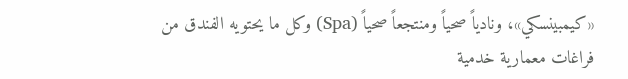«كيمبينسكي»، ونادياً صحياً ومنتجعاً صحياً (Spa) وكل ما يحتويه الفندق من فراغات معمارية خدمية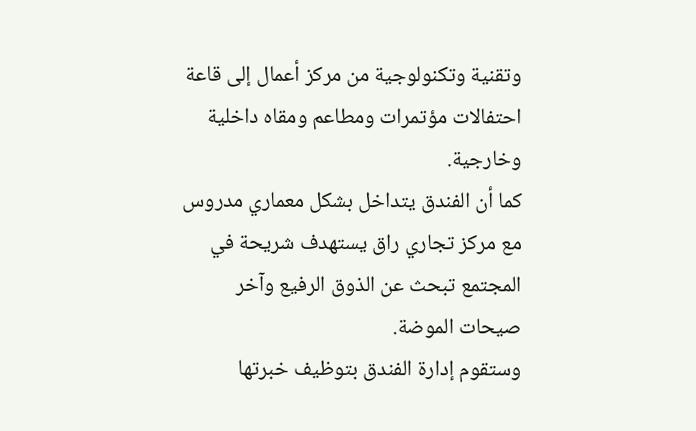وتقنية وتكنولوجية من مركز أعمال إلى قاعة احتفالات مؤتمرات ومطاعم ومقاه داخلية وخارجية.
كما أن الفندق يتداخل بشكل معماري مدروس مع مركز تجاري راق يستهدف شريحة في المجتمع تبحث عن الذوق الرفيع وآخر صيحات الموضة.
وستقوم إدارة الفندق بتوظيف خبرتها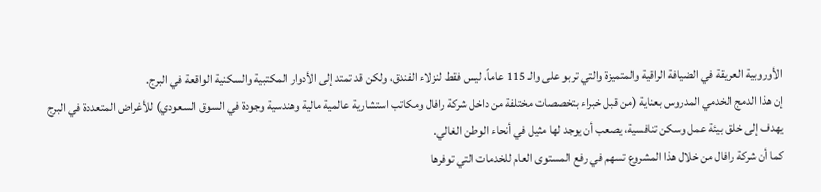الأوروبية العريقة في الضيافة الراقية والمتميزة والتي تربو على والـ 115 عاماً، ليس فقط لنزلاء الفندق، ولكن قد تمتد إلى الأدوار المكتبية والسكنية الواقعة في البرج.
إن هذا الدمج الخدمي المدروس بعناية (من قبل خبراء بتخصصات مختلفة من داخل شركة رافال ومكاتب استشارية عالمية مالية وهندسية وجودة في السوق السعودي) للأغراض المتعددة في البرج يهدف إلى خلق بيئة عمل وسكن تنافسية، يصعب أن يوجد لها مثيل في أنحاء الوطن الغالي.
كما أن شركة رافال من خلال هذا المشروع تسهم في رفع المستوى العام للخدمات التي توفرها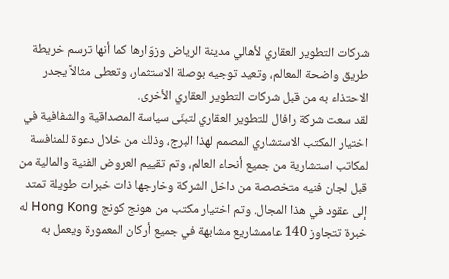شركات التطوير العقاري لأهالي مدينة الرياض وزوّارها كما أنها ترسم خريطة طريق واضحة المعالم، وتعيد توجيه بوصلة الاستثمار، وتعطى مثالاً يجدر الاحتذاء به من قبل شركات التطوير العقاري الأخرى.
لقد سعت شركة رافال للتطوير العقاري لتبنّى سياسة المصداقية والشفافية في اختيار المكتب الاستشاري المصمم لهذا البرج، وذلك من خلال دعوة للمنافسة لمكاتب استشارية من جميع أنحاء العالم، وتم تقييم العروض الفنية والمالية من قبل لجان فنيه متخصصة من داخل الشركة وخارجها ذات خبرات طويلة تمتد إلى عقود في هذا المجال. وتم اختيار مكتب من هونج كونج Hong Kong له خبرة تتجاوز 140 عاممشاريع مشابهة في جميع أركان المعمورة ويعمل به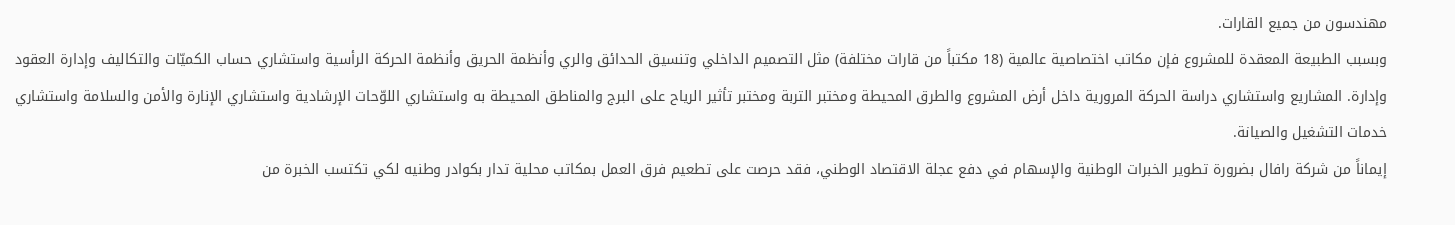مهندسون من جميع القارات.
وبسبب الطبيعة المعقدة للمشروع فإن مكاتب اختصاصية عالمية (18 مكتباً من قارات مختلفة) مثل التصميم الداخلي وتنسيق الحدائق والري وأنظمة الحريق وأنظمة الحركة الرأسية واستشاري حساب الكميّات والتكاليف وإدارة العقود وإدارة. المشاريع واستشاري دراسة الحركة المرورية داخل أرض المشروع والطرق المحيطة ومختبر التربة ومختبر تأثير الرياح على البرج والمناطق المحيطة به واستشاري اللوّحات الإرشادية واستشاري الإنارة والأمن والسلامة واستشاري خدمات التشغيل والصيانة.
إيماناً من شركة رافال بضرورة تطوير الخبرات الوطنية والإسهام في دفع عجلة الاقتصاد الوطني، فقد حرصت على تطعيم فرق العمل بمكاتب محلية تدار بكوادر وطنيه لكي تكتسب الخبرة من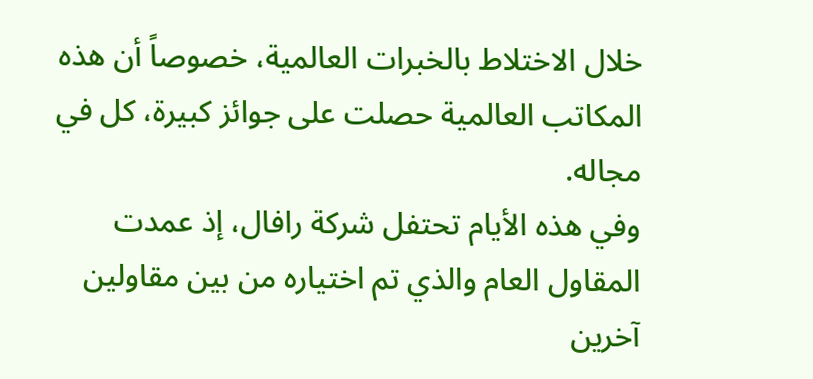خلال الاختلاط بالخبرات العالمية، خصوصاً أن هذه المكاتب العالمية حصلت على جوائز كبيرة، كل في مجاله.
وفي هذه الأيام تحتفل شركة رافال، إذ عمدت المقاول العام والذي تم اختياره من بين مقاولين آخرين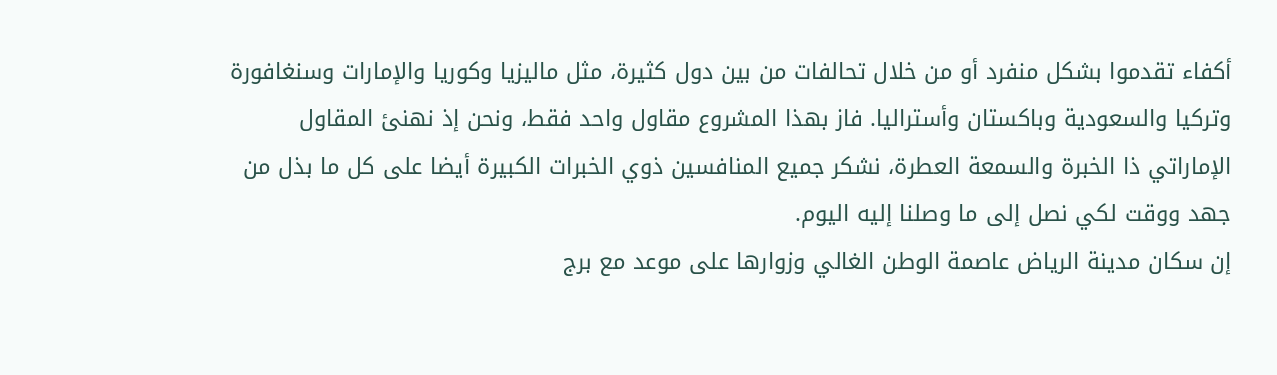أكفاء تقدموا بشكل منفرد أو من خلال تحالفات من بين دول كثيرة، مثل ماليزيا وكوريا والإمارات وسنغافورة وتركيا والسعودية وباكستان وأستراليا. فاز بهذا المشروع مقاول واحد فقط، ونحن إذ نهنئ المقاول الإماراتي ذا الخبرة والسمعة العطرة، نشكر جميع المنافسين ذوي الخبرات الكبيرة أيضا على كل ما بذل من جهد ووقت لكي نصل إلى ما وصلنا إليه اليوم.
إن سكان مدينة الرياض عاصمة الوطن الغالي وزوارها على موعد مع برج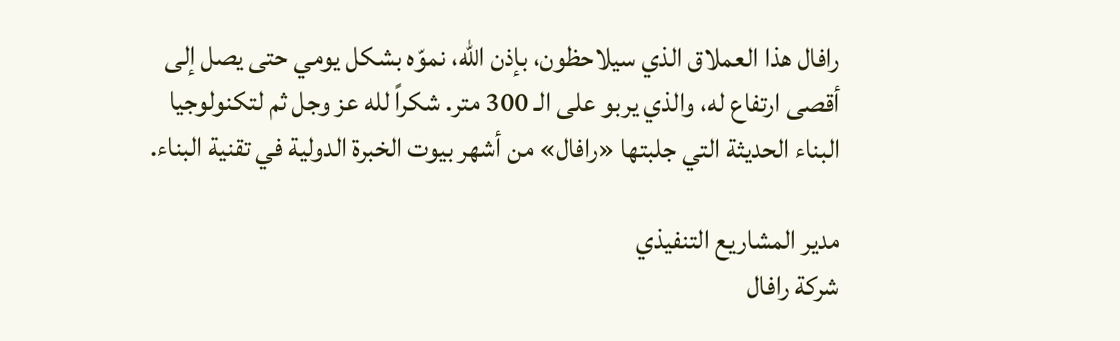رافال هذا العملاق الذي سيلاحظون، بإذن الله، نموّه بشكل يومي حتى يصل إلى أقصى ارتفاع له، والذي يربو على الـ 300 متر. شكراً لله عز وجل ثم لتكنولوجيا البناء الحديثة التي جلبتها «رافال» من أشهر بيوت الخبرة الدولية في تقنية البناء.

مدير المشاريع التنفيذي
شركة رافال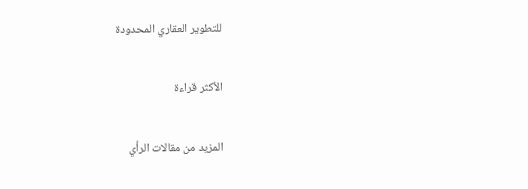للتطوير العقاري المحدودة

الأكثر قراءة

المزيد من مقالات الرأي